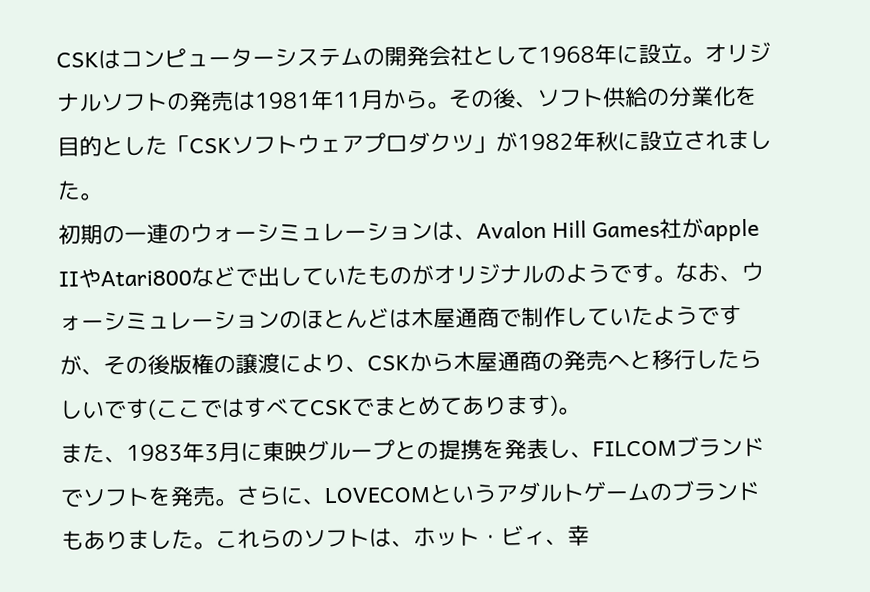CSKはコンピューターシステムの開発会社として1968年に設立。オリジナルソフトの発売は1981年11月から。その後、ソフト供給の分業化を目的とした「CSKソフトウェアプロダクツ」が1982年秋に設立されました。
初期の一連のウォーシミュレーションは、Avalon Hill Games社がapple IIやAtari800などで出していたものがオリジナルのようです。なお、ウォーシミュレーションのほとんどは木屋通商で制作していたようですが、その後版権の譲渡により、CSKから木屋通商の発売へと移行したらしいです(ここではすべてCSKでまとめてあります)。
また、1983年3月に東映グループとの提携を発表し、FILCOMブランドでソフトを発売。さらに、LOVECOMというアダルトゲームのブランドもありました。これらのソフトは、ホット・ビィ、幸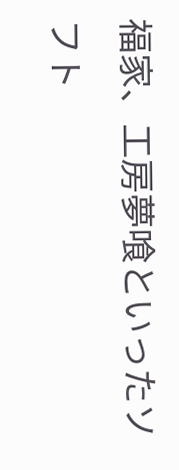福家、工房夢喰といったソフト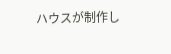ハウスが制作し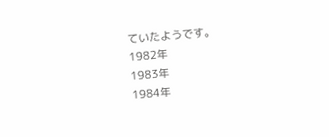ていたようです。
1982年
1983年
1984年